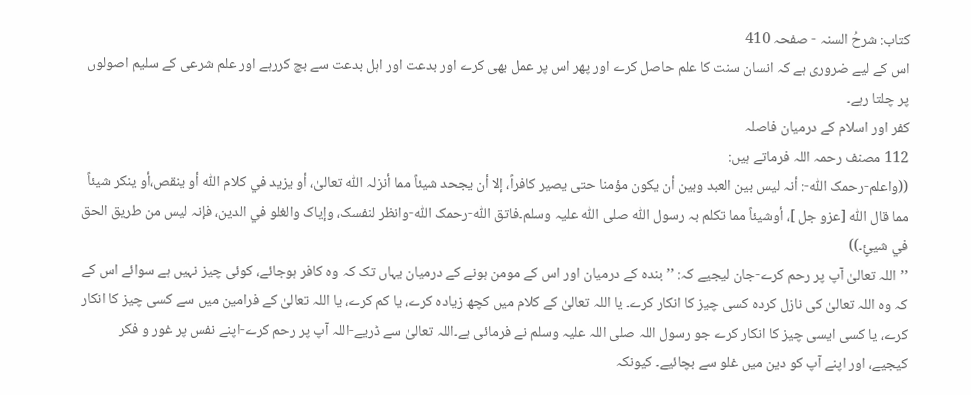کتاب: شرحُ السنہ - صفحہ 410
اس کے لیے ضروری ہے کہ انسان سنت کا علم حاصل کرے اور پھر اس پر عمل بھی کرے اور بدعت اور اہل بدعت سے بچ کررہے اور علم شرعی کے سلیم اصولوں پر چلتا رہے۔
کفر اور اسلام کے درمیان فاصلہ
112 مصنف رحمہ اللہ فرماتے ہیں:
((واعلم-رحمک اللّٰه-: أنہ لیس بین العبد وبین أن یکون مؤمنا حتی یصیر کافراً، إلا أن یجحد شیئاً مما أنزلہ اللّٰه تعالیٰ، أو یزید في کلام اللّٰه أو ینقص،أو ینکر شیئاً مما قال اللّٰه [عزو جل ]، أوشیئاً مما تکلم بہ رسول اللّٰه صلی اللّٰه علیہ وسلم۔فاتق اللّٰه-رحمک اللّٰه-وانظر لنفسک، وإیاک والغلو في الدین، فإنہ لیس من طریق الحق في شيئٍ۔))
’’اللہ تعالیٰ آپ پر رحم کرے-جان لیجیے کہ: ’’ بندہ کے درمیان اور اس کے مومن ہونے کے درمیان یہاں تک کہ وہ کافر ہوجائے، کوئی چیز نہیں ہے سوائے اس کے کہ وہ اللہ تعالیٰ کی نازل کردہ کسی چیز کا انکار کرے۔ یا اللہ تعالیٰ کے کلام میں کچھ زیادہ کرے، یا کم کرے، یا اللہ تعالیٰ کے فرامین میں سے کسی چیز کا انکار کرے، یا کسی ایسی چیز کا انکار کرے جو رسول اللہ صلی اللہ علیہ وسلم نے فرمائی ہے۔اللہ تعالیٰ سے ڈریے-اللہ آپ پر رحم کرے-اپنے نفس پر غور و فکر کیجیے، اور اپنے آپ کو دین میں غلو سے بچائیے۔ کیونکہ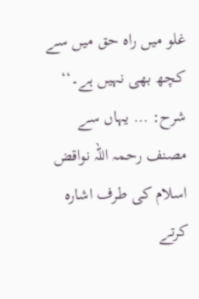غلو میں راہ حق میں سے کچھ بھی نہیں ہے۔‘‘
شرح: … یہاں سے مصنف رحمہ اللہ نواقض اسلام کی طرف اشارہ کرتے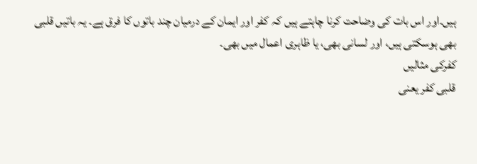ہیں۔اور اس بات کی وضاحت کرنا چاہتے ہیں کہ کفر اور ایمان کے درمیان چند باتوں کا فرق ہے۔ یہ باتیں قلبی بھی ہوسکتی ہیں، اور لسانی بھی، یا ظاہری اعمال میں بھی۔
کفرکی مثالیں
قلبی کفر یعنی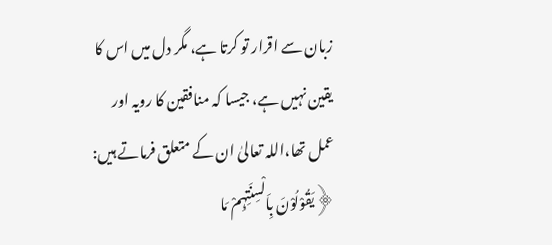زبان سے اقرار تو کرتا ہے، مگر دل میں اس کا یقین نہیں ہے، جیسا کہ منافقین کا رویہ اور عمل تھا،اللہ تعالیٰ ان کے متعلق فرماتے ہیں:
﴿یَقُوْلُوْنَ بِاَلْسِنَتِہِمْ مَا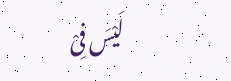لَیْسَ فِیْ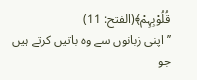قُلُوْبِہِمْ﴾(الفتح: 11)
’’ اپنی زبانوں سے وہ باتیں کرتے ہیں جو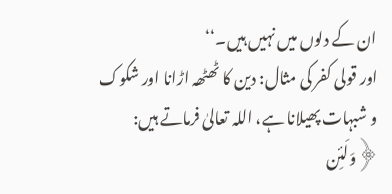ان کے دلوں میں نہیں ہیں۔‘‘
اور قولی کفر کی مثال: دین کا ٹھٹھہ اڑانا اور شکوک و شبہات پھیلانا ہے، اللہ تعالیٰ فرماتے ہیں:
﴿وَلَئِن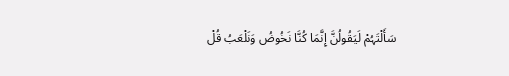سَأَلْتَہُمْ لَیَقُولُنَّ إِنَّمَا کُنَّا نَخُوضُ وَنَلْعَبُ قُلْ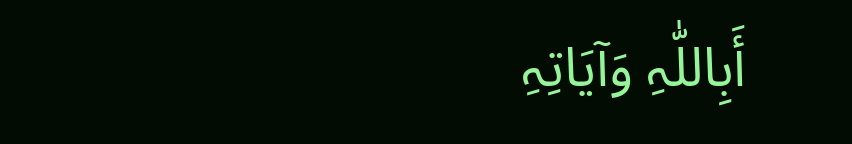أَبِاللّٰہِ وَآیَاتِہِ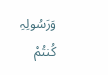وَرَسُولِہِ کُنتُمْ